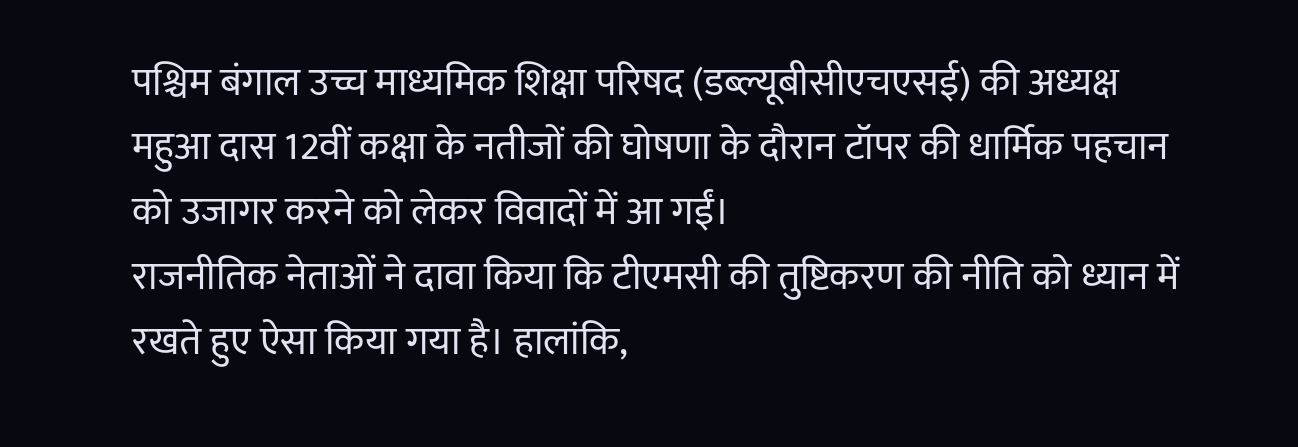पश्चिम बंगाल उच्च माध्यमिक शिक्षा परिषद (डब्ल्यूबीसीएचएसई) की अध्यक्ष महुआ दास 12वीं कक्षा के नतीजों की घोषणा के दौरान टॉपर की धार्मिक पहचान को उजागर करने को लेकर विवादों में आ गईं।
राजनीतिक नेताओं ने दावा किया कि टीएमसी की तुष्टिकरण की नीति को ध्यान में रखते हुए ऐसा किया गया है। हालांकि,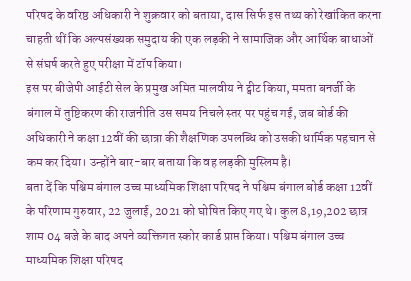परिषद के वरिष्ठ अधिकारी ने शुक्रवार को बताया, दास सिर्फ इस तथ्य को रेखांकित करना चाहती थीं कि अल्पसंख्यक समुदाय की एक लड़की ने सामाजिक और आर्थिक बाधाओं से संघर्ष करते हुए परीक्षा में टॉप किया।
इस पर बीजेपी आईटी सेल के प्रमुख अमित मालवीय ने ट्वीट किया, ममता बनर्जी के बंगाल में तुष्टिकरण की राजनीति उस समय निचले स्तर पर पहुंच गई, जब बोर्ड की अधिकारी ने कक्षा 12वीं की छात्रा की शैक्षणिक उपलब्धि को उसकी धार्मिक पहचान से कम कर दिया। उन्होंने बार-बार बताया कि वह लड़की मुस्लिम है।
बता दें कि पश्चिम बंगाल उच्च माध्यमिक शिक्षा परिषद ने पश्चिम बंगाल बोर्ड कक्षा 12वीं के परिणाम गुरुवार, 22 जुलाई, 2021 को घोषित किए गए थे। कुल 8,19,202 छात्र शाम 04 बजे के बाद अपने व्यक्तिगत स्कोर कार्ड प्राप्त किया। पश्चिम बंगाल उच्च माध्यमिक शिक्षा परिषद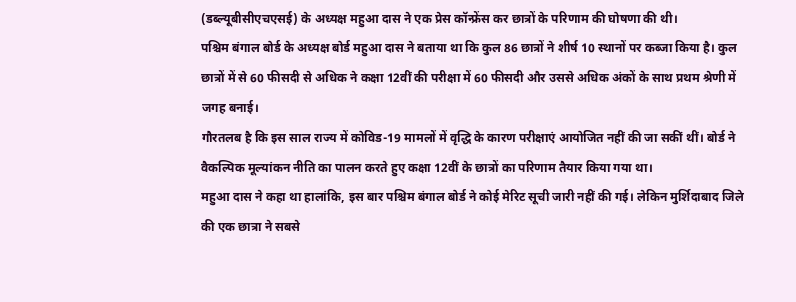(डब्ल्यूबीसीएचएसई) के अध्यक्ष महुआ दास ने एक प्रेस कॉन्फ्रेंस कर छात्रों के परिणाम की घोषणा की थी।
पश्चिम बंगाल बोर्ड के अध्यक्ष बोर्ड महुआ दास ने बताया था कि कुल 86 छात्रों ने शीर्ष 10 स्थानों पर कब्जा किया है। कुल छात्रों में से 60 फीसदी से अधिक ने कक्षा 12वीं की परीक्षा में 60 फीसदी और उससे अधिक अंकों के साथ प्रथम श्रेणी में जगह बनाई।
गौरतलब है कि इस साल राज्य में कोविड-19 मामलों में वृद्धि के कारण परीक्षाएं आयोजित नहीं की जा सकीं थीं। बोर्ड ने वैकल्पिक मूल्यांकन नीति का पालन करते हुए कक्षा 12वीं के छात्रों का परिणाम तैयार किया गया था।
महुआ दास ने कहा था हालांकि, इस बार पश्चिम बंगाल बोर्ड ने कोई मेरिट सूची जारी नहीं की गई। लेकिन मुर्शिदाबाद जिले की एक छात्रा ने सबसे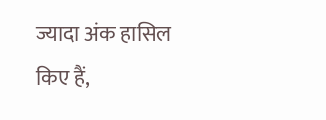ज्यादा अंक हासिल किए हैं,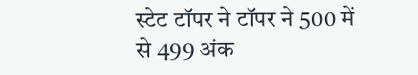स्टेट टॉपर ने टॉपर ने 500 में से 499 अंक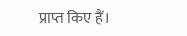प्राप्त किए हैं।